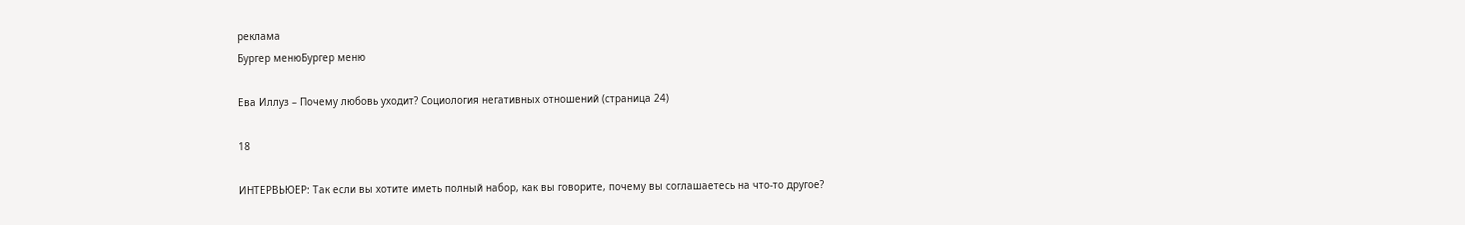реклама
Бургер менюБургер меню

Ева Иллуз – Почему любовь уходит? Социология негативных отношений (страница 24)

18

ИНТЕРВЬЮЕР: Так если вы хотите иметь полный набор, как вы говорите, почему вы соглашаетесь на что-то другое?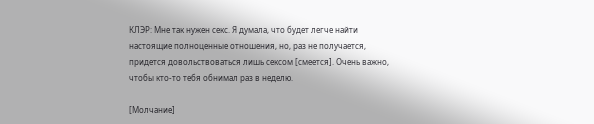КЛЭР: Мне так нужен секс. Я думала, что будет легче найти настоящие полноценные отношения, но, раз не получается, придется довольствоваться лишь сексом [смеется]. Очень важно, чтобы кто-то тебя обнимал раз в неделю.

[Молчание]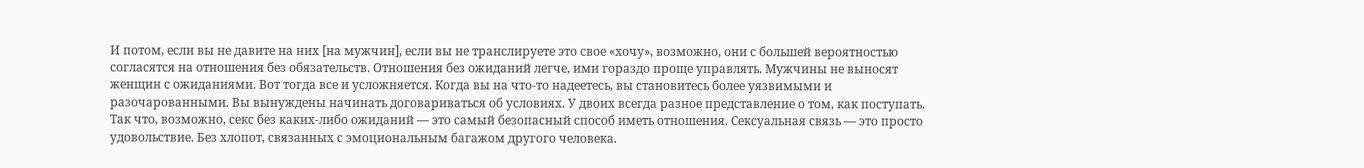И потом, если вы не давите на них [на мужчин], если вы не транслируете это свое «хочу», возможно, они с большей вероятностью согласятся на отношения без обязательств. Отношения без ожиданий легче, ими гораздо проще управлять. Мужчины не выносят женщин с ожиданиями. Вот тогда все и усложняется. Когда вы на что-то надеетесь, вы становитесь более уязвимыми и разочарованными. Вы вынуждены начинать договариваться об условиях. У двоих всегда разное представление о том, как поступать. Так что, возможно, секс без каких-либо ожиданий — это самый безопасный способ иметь отношения. Сексуальная связь — это просто удовольствие. Без хлопот, связанных с эмоциональным багажом другого человека.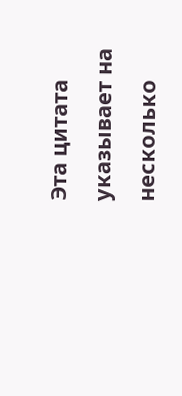Эта цитата указывает на несколько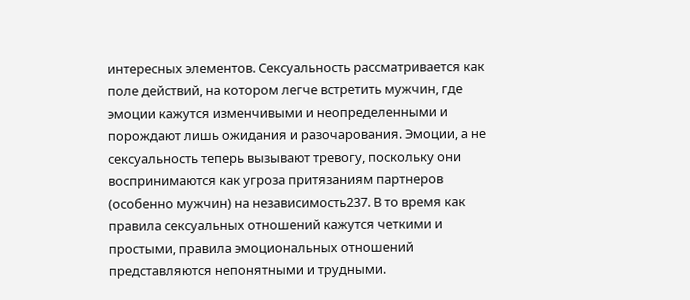интересных элементов. Сексуальность рассматривается как поле действий, на котором легче встретить мужчин, где эмоции кажутся изменчивыми и неопределенными и порождают лишь ожидания и разочарования. Эмоции, а не сексуальность теперь вызывают тревогу, поскольку они воспринимаются как угроза притязаниям партнеров (особенно мужчин) на независимость237. В то время как правила сексуальных отношений кажутся четкими и простыми, правила эмоциональных отношений представляются непонятными и трудными.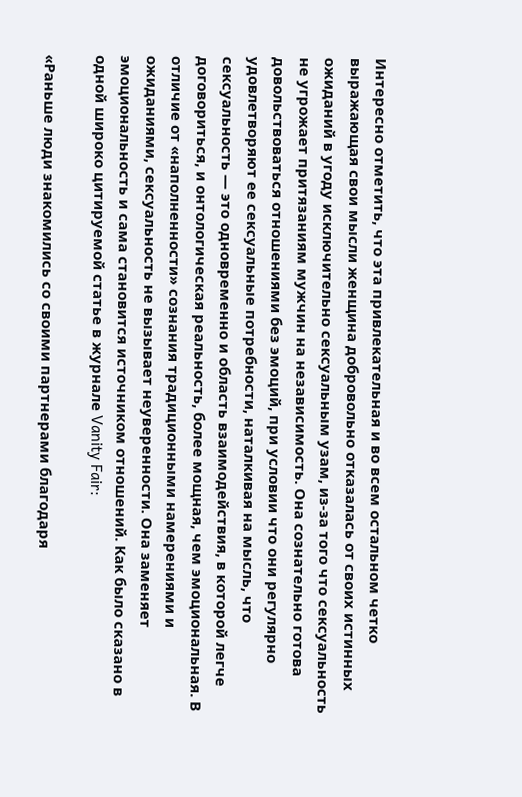Интересно отметить, что эта привлекательная и во всем остальном четко выражающая свои мысли женщина добровольно отказалась от своих истинных ожиданий в угоду исключительно сексуальным узам, из-за того что сексуальность не угрожает притязаниям мужчин на независимость. Она сознательно готова довольствоваться отношениями без эмоций, при условии что они регулярно удовлетворяют ее сексуальные потребности, наталкивая на мысль, что сексуальность — это одновременно и область взаимодействия, в которой легче договориться, и онтологическая реальность, более мощная, чем эмоциональная. В отличие от «наполненности» сознания традиционными намерениями и ожиданиями, сексуальность не вызывает неуверенности. Она заменяет эмоциональность и сама становится источником отношений. Как было сказано в одной широко цитируемой статье в журнале Vanity Fair:

«Раньше люди знакомились со своими партнерами благодаря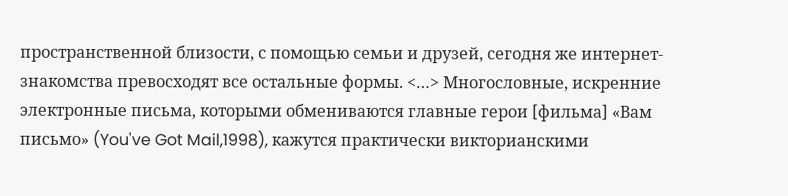пространственной близости, с помощью семьи и друзей, сегодня же интернет-знакомства превосходят все остальные формы. <…> Многословные, искренние электронные письма, которыми обмениваются главные герои [фильма] «Вам письмо» (You've Got Mail,1998), кажутся практически викторианскими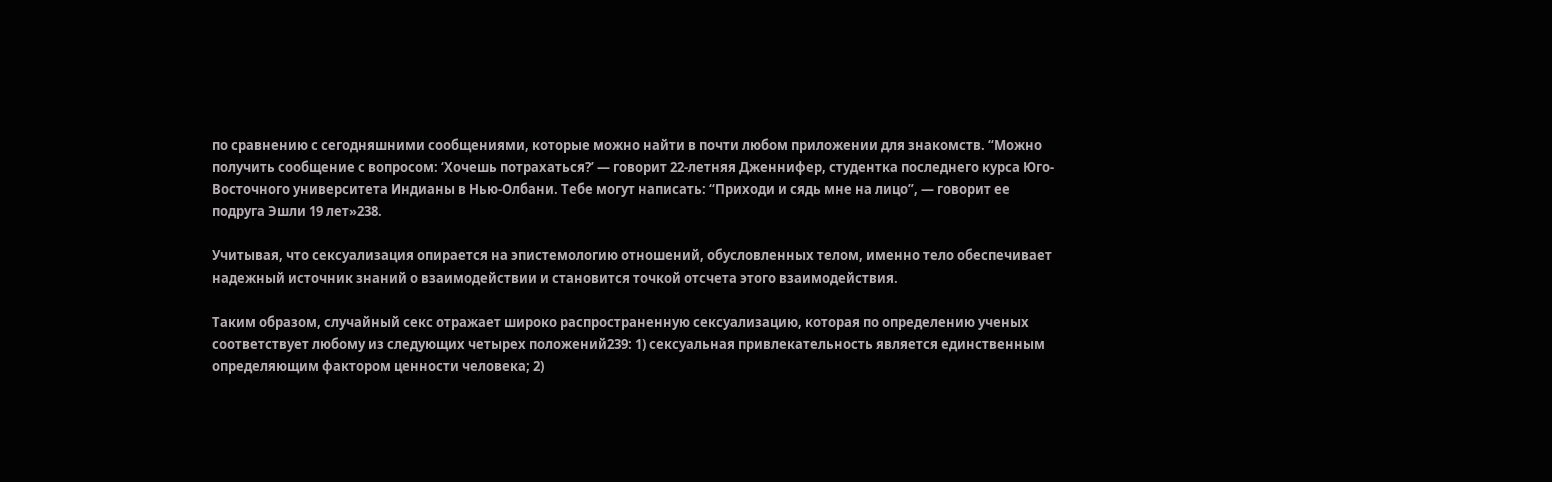по сравнению с сегодняшними сообщениями, которые можно найти в почти любом приложении для знакомств. “Можно получить сообщение с вопросом: ‘Хочешь потрахаться?’ — говорит 22-летняя Дженнифер, студентка последнего курса Юго-Восточного университета Индианы в Нью-Олбани. Тебе могут написать: “Приходи и сядь мне на лицо”, — говорит ее подруга Эшли 19 лет»238.

Учитывая, что сексуализация опирается на эпистемологию отношений, обусловленных телом, именно тело обеспечивает надежный источник знаний о взаимодействии и становится точкой отсчета этого взаимодействия.

Таким образом, случайный секс отражает широко распространенную сексуализацию, которая по определению ученых соответствует любому из следующих четырех положений239: 1) сексуальная привлекательность является единственным определяющим фактором ценности человека; 2)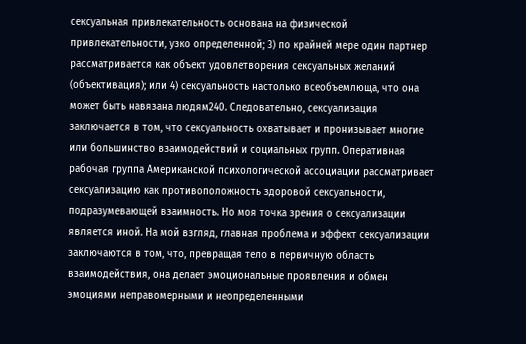сексуальная привлекательность основана на физической привлекательности, узко определенной; 3) по крайней мере один партнер рассматривается как объект удовлетворения сексуальных желаний (объективация); или 4) сексуальность настолько всеобъемлюща, что она может быть навязана людям240. Следовательно, сексуализация заключается в том, что сексуальность охватывает и пронизывает многие или большинство взаимодействий и социальных групп. Оперативная рабочая группа Американской психологической ассоциации рассматривает сексуализацию как противоположность здоровой сексуальности, подразумевающей взаимность. Но моя точка зрения о сексуализации является иной. На мой взгляд, главная проблема и эффект сексуализации заключаются в том, что, превращая тело в первичную область взаимодействия, она делает эмоциональные проявления и обмен эмоциями неправомерными и неопределенными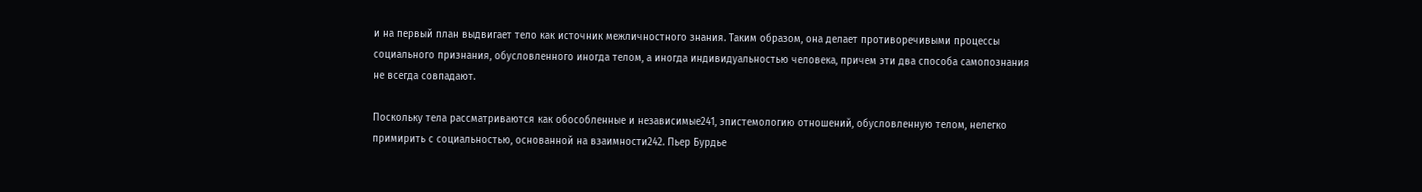и на первый план выдвигает тело как источник межличностного знания. Таким образом, она делает противоречивыми процессы социального признания, обусловленного иногда телом, а иногда индивидуальностью человека, причем эти два способа самопознания не всегда совпадают.

Поскольку тела рассматриваются как обособленные и независимые241, эпистемологию отношений, обусловленную телом, нелегко примирить с социальностью, основанной на взаимности242. Пьер Бурдье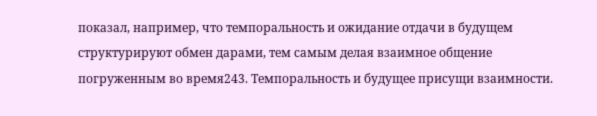показал, например, что темпоральность и ожидание отдачи в будущем структурируют обмен дарами, тем самым делая взаимное общение погруженным во время243. Темпоральность и будущее присущи взаимности.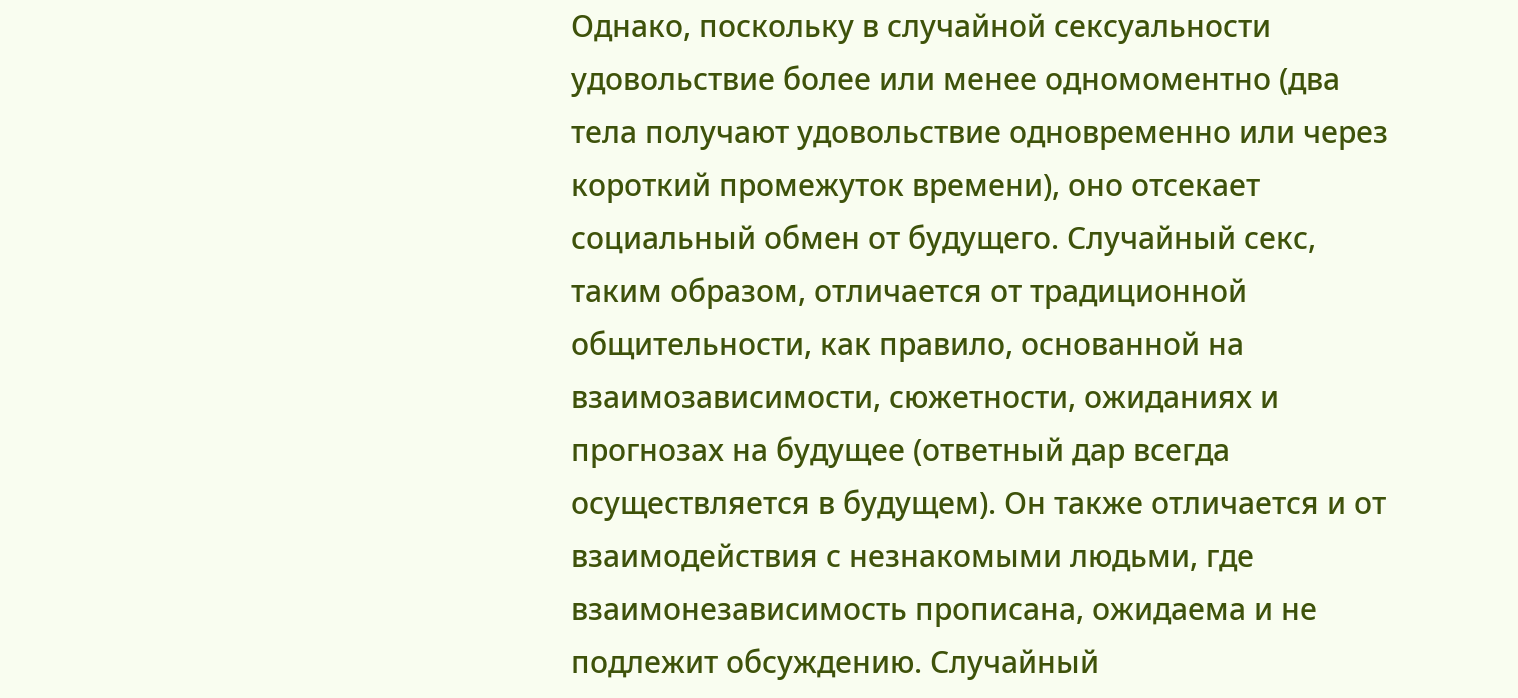Однако, поскольку в случайной сексуальности удовольствие более или менее одномоментно (два тела получают удовольствие одновременно или через короткий промежуток времени), оно отсекает социальный обмен от будущего. Случайный секс, таким образом, отличается от традиционной общительности, как правило, основанной на взаимозависимости, сюжетности, ожиданиях и прогнозах на будущее (ответный дар всегда осуществляется в будущем). Он также отличается и от взаимодействия с незнакомыми людьми, где взаимонезависимость прописана, ожидаема и не подлежит обсуждению. Случайный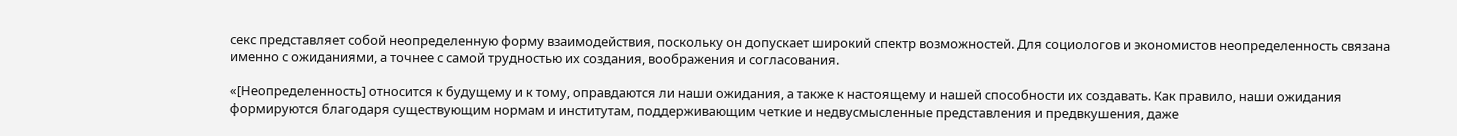секс представляет собой неопределенную форму взаимодействия, поскольку он допускает широкий спектр возможностей. Для социологов и экономистов неопределенность связана именно с ожиданиями, а точнее с самой трудностью их создания, воображения и согласования.

«[Неопределенность] относится к будущему и к тому, оправдаются ли наши ожидания, а также к настоящему и нашей способности их создавать. Как правило, наши ожидания формируются благодаря существующим нормам и институтам, поддерживающим четкие и недвусмысленные представления и предвкушения, даже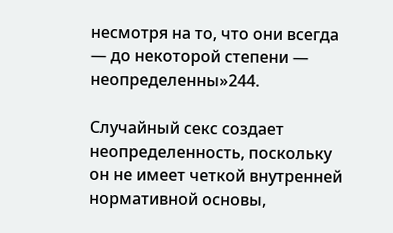несмотря на то, что они всегда — до некоторой степени — неопределенны»244.

Случайный секс создает неопределенность, поскольку он не имеет четкой внутренней нормативной основы,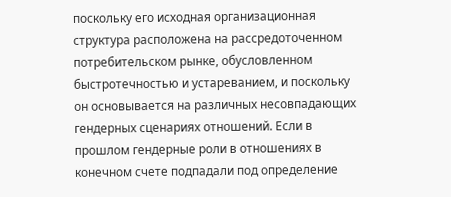поскольку его исходная организационная структура расположена на рассредоточенном потребительском рынке, обусловленном быстротечностью и устареванием, и поскольку он основывается на различных несовпадающих гендерных сценариях отношений. Если в прошлом гендерные роли в отношениях в конечном счете подпадали под определение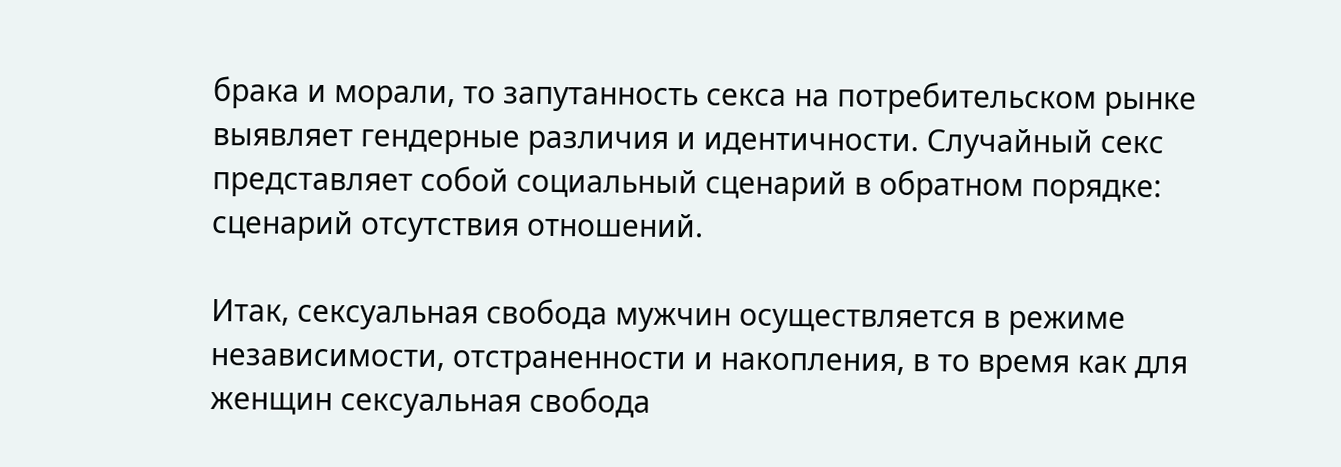брака и морали, то запутанность секса на потребительском рынке выявляет гендерные различия и идентичности. Случайный секс представляет собой социальный сценарий в обратном порядке: сценарий отсутствия отношений.

Итак, сексуальная свобода мужчин осуществляется в режиме независимости, отстраненности и накопления, в то время как для женщин сексуальная свобода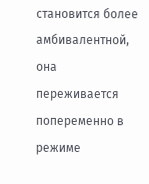становится более амбивалентной, она переживается попеременно в режиме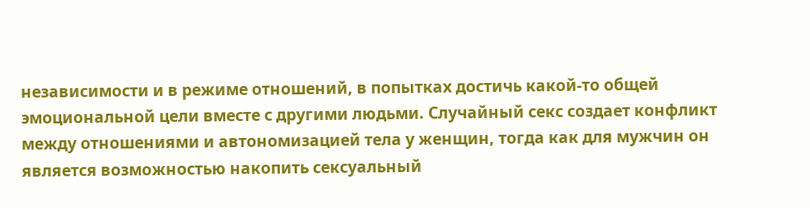независимости и в режиме отношений, в попытках достичь какой-то общей эмоциональной цели вместе с другими людьми. Случайный секс создает конфликт между отношениями и автономизацией тела у женщин, тогда как для мужчин он является возможностью накопить сексуальный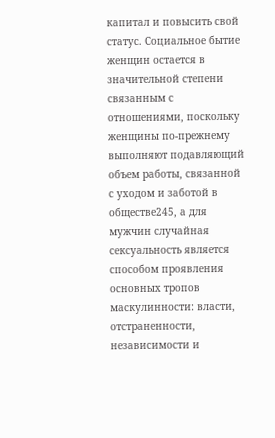капитал и повысить свой статус. Социальное бытие женщин остается в значительной степени связанным с отношениями, поскольку женщины по-прежнему выполняют подавляющий объем работы, связанной с уходом и заботой в обществе245, а для мужчин случайная сексуальность является способом проявления основных тропов маскулинности: власти, отстраненности, независимости и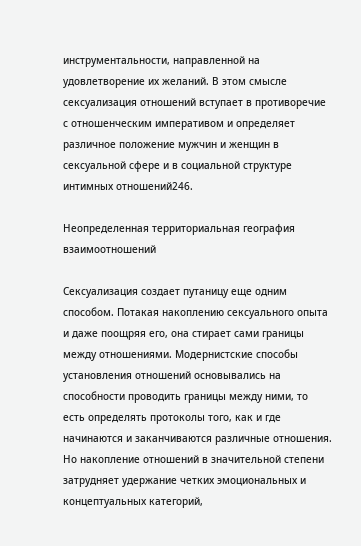инструментальности, направленной на удовлетворение их желаний. В этом смысле сексуализация отношений вступает в противоречие с отношенческим императивом и определяет различное положение мужчин и женщин в сексуальной сфере и в социальной структуре интимных отношений246.

Неопределенная территориальная география взаимоотношений

Сексуализация создает путаницу еще одним способом. Потакая накоплению сексуального опыта и даже поощряя его, она стирает сами границы между отношениями. Модернистские способы установления отношений основывались на способности проводить границы между ними, то есть определять протоколы того, как и где начинаются и заканчиваются различные отношения. Но накопление отношений в значительной степени затрудняет удержание четких эмоциональных и концептуальных категорий,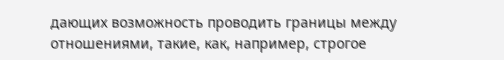дающих возможность проводить границы между отношениями, такие, как, например, строгое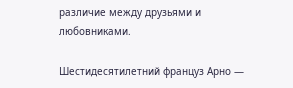различие между друзьями и любовниками.

Шестидесятилетний француз Арно —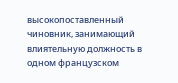высокопоставленный чиновник, занимающий влиятельную должность в одном французском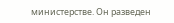министерстве. Он разведен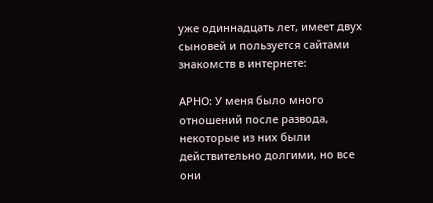уже одиннадцать лет, имеет двух сыновей и пользуется сайтами знакомств в интернете:

АРНО: У меня было много отношений после развода, некоторые из них были действительно долгими, но все они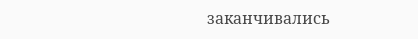заканчивались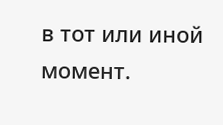в тот или иной момент.